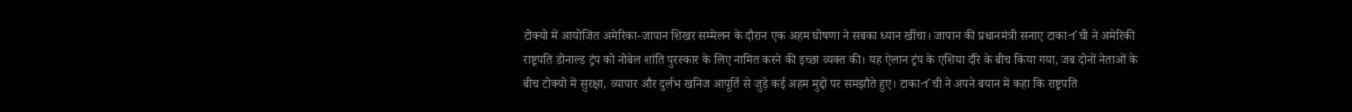टोक्यो में आयोजित अमेरिका-जापान शिखर सम्मेलन के दौरान एक अहम घोषणा ने सबका ध्यान खींचा। जापान की प्रधानमंत्री सनाए टाकाイची ने अमेरिकी राष्ट्रपति डोनाल्ड ट्रंप को नोबेल शांति पुरस्कार के लिए नामित करने की इच्छा व्यक्त की। यह ऐलान ट्रंप के एशिया दौरे के बीच किया गया, जब दोनों नेताओं के बीच टोक्यो में सुरक्षा, व्यापार और दुर्लभ खनिज आपूर्ति से जुड़े कई अहम मुद्दों पर समझौते हुए। टाकाイची ने अपने बयान में कहा कि राष्ट्रपति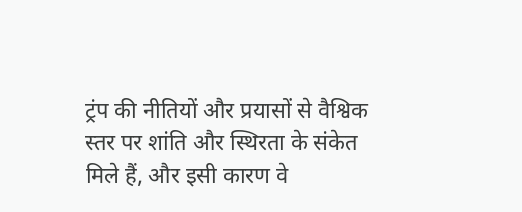ट्रंप की नीतियों और प्रयासों से वैश्विक स्तर पर शांति और स्थिरता के संकेत मिले हैं, और इसी कारण वे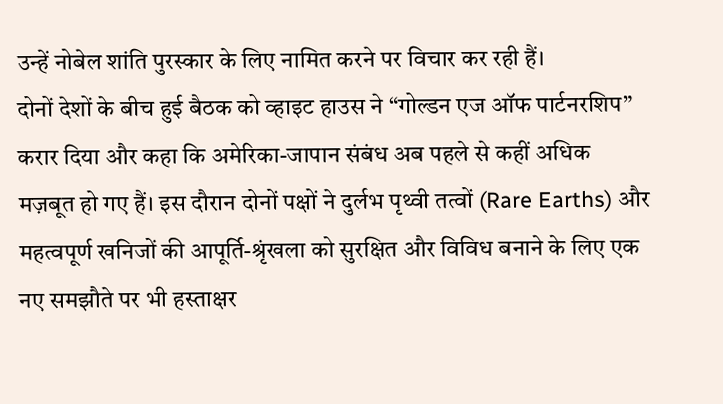उन्हें नोबेल शांति पुरस्कार के लिए नामित करने पर विचार कर रही हैं।
दोनों देशों के बीच हुई बैठक को व्हाइट हाउस ने “गोल्डन एज ऑफ पार्टनरशिप” करार दिया और कहा कि अमेरिका-जापान संबंध अब पहले से कहीं अधिक मज़बूत हो गए हैं। इस दौरान दोनों पक्षों ने दुर्लभ पृथ्वी तत्वों (Rare Earths) और महत्वपूर्ण खनिजों की आपूर्ति-श्रृंखला को सुरक्षित और विविध बनाने के लिए एक नए समझौते पर भी हस्ताक्षर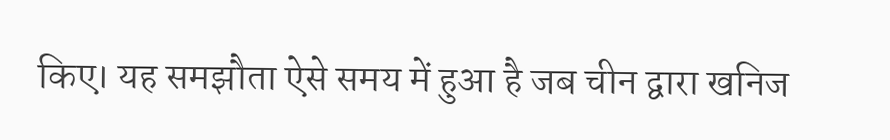किए। यह समझौता ऐसे समय में हुआ है जब चीन द्वारा खनिज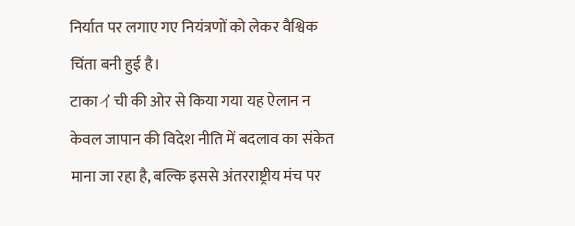निर्यात पर लगाए गए नियंत्रणों को लेकर वैश्विक चिंता बनी हुई है।
टाकाイची की ओर से किया गया यह ऐलान न केवल जापान की विदेश नीति में बदलाव का संकेत माना जा रहा है, बल्कि इससे अंतरराष्ट्रीय मंच पर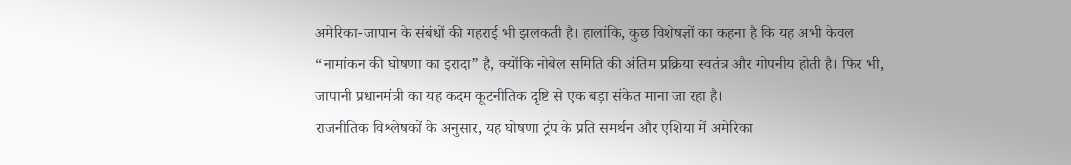अमेरिका-जापान के संबंधों की गहराई भी झलकती है। हालांकि, कुछ विशेषज्ञों का कहना है कि यह अभी केवल “नामांकन की घोषणा का इरादा” है, क्योंकि नोबेल समिति की अंतिम प्रक्रिया स्वतंत्र और गोपनीय होती है। फिर भी, जापानी प्रधानमंत्री का यह कदम कूटनीतिक दृष्टि से एक बड़ा संकेत माना जा रहा है।
राजनीतिक विश्लेषकों के अनुसार, यह घोषणा ट्रंप के प्रति समर्थन और एशिया में अमेरिका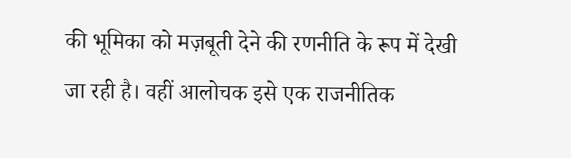की भूमिका को मज़बूती देने की रणनीति के रूप में देखी जा रही है। वहीं आलोचक इसे एक राजनीतिक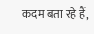कदम बता रहे हैं,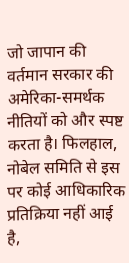जो जापान की वर्तमान सरकार की अमेरिका-समर्थक नीतियों को और स्पष्ट करता है। फिलहाल, नोबेल समिति से इस पर कोई आधिकारिक प्रतिक्रिया नहीं आई है,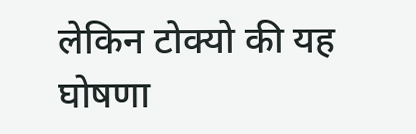लेकिन टोक्यो की यह घोषणा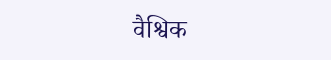वैश्विक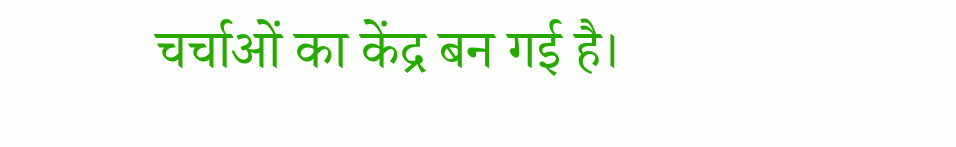चर्चाओं का केंद्र बन गई है।